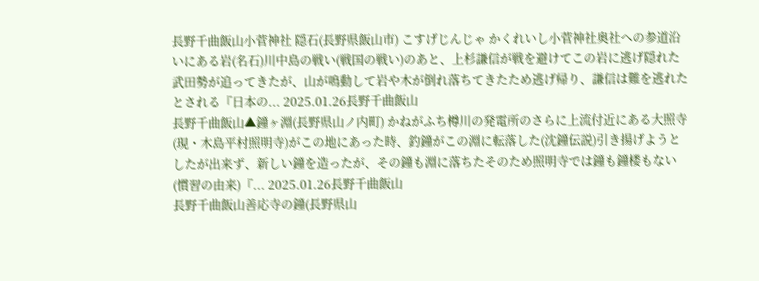長野千曲飯山小菅神社 隠石(長野県飯山市) こすげじんじゃ かくれいし小菅神社奥社への参道沿いにある岩(名石)川中島の戦い(戦国の戦い)のあと、上杉謙信が戦を避けてこの岩に逃げ隠れた武田勢が追ってきたが、山が鳴動して岩や木が倒れ落ちてきたため逃げ帰り、謙信は難を逃れたとされる『日本の... 2025.01.26長野千曲飯山
長野千曲飯山▲鐘ヶ淵(長野県山ノ内町) かねがふち樽川の発電所のさらに上流付近にある大照寺(現・木島平村照明寺)がこの地にあった時、釣鐘がこの淵に転落した(沈鐘伝説)引き揚げようとしたが出来ず、新しい鐘を造ったが、その鐘も淵に落ちたそのため照明寺では鐘も鐘楼もない(慣習の由来)『... 2025.01.26長野千曲飯山
長野千曲飯山善応寺の鐘(長野県山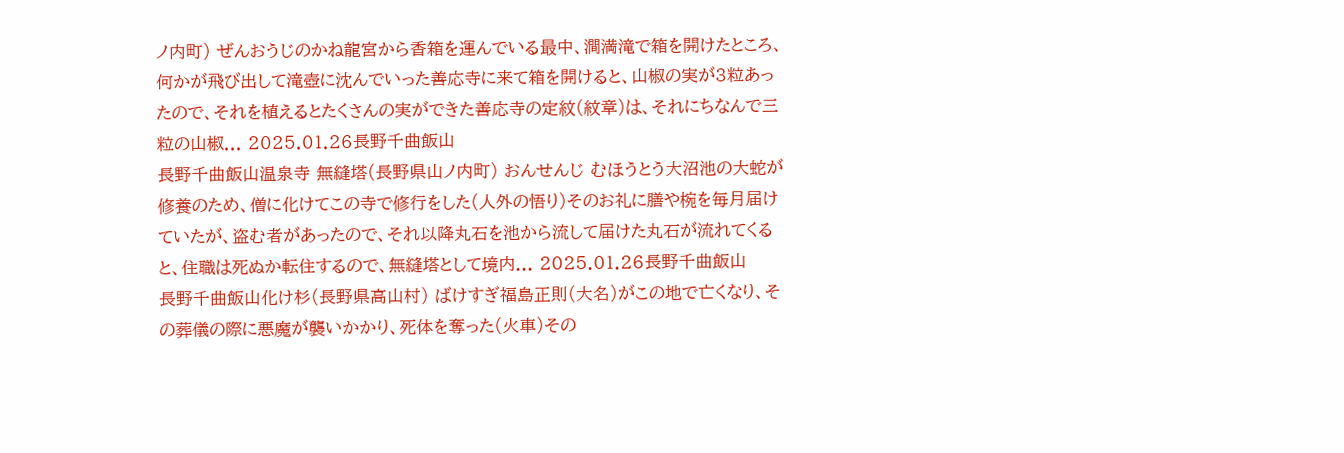ノ内町) ぜんおうじのかね龍宮から香箱を運んでいる最中、澗満滝で箱を開けたところ、何かが飛び出して滝壺に沈んでいった善応寺に来て箱を開けると、山椒の実が3粒あったので、それを植えるとたくさんの実ができた善応寺の定紋(紋章)は、それにちなんで三粒の山椒... 2025.01.26長野千曲飯山
長野千曲飯山温泉寺 無縫塔(長野県山ノ内町) おんせんじ むほうとう大沼池の大蛇が修養のため、僧に化けてこの寺で修行をした(人外の悟り)そのお礼に膳や椀を毎月届けていたが、盗む者があったので、それ以降丸石を池から流して届けた丸石が流れてくると、住職は死ぬか転住するので、無縫塔として境内... 2025.01.26長野千曲飯山
長野千曲飯山化け杉(長野県高山村) ばけすぎ福島正則(大名)がこの地で亡くなり、その葬儀の際に悪魔が襲いかかり、死体を奪った(火車)その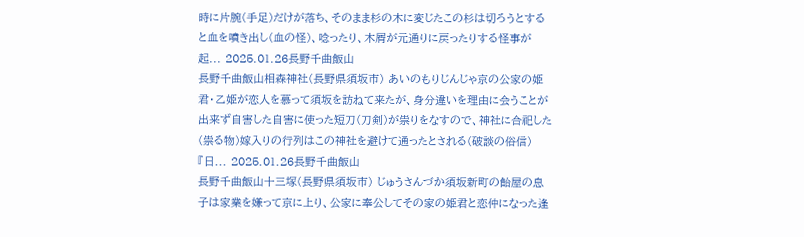時に片腕(手足)だけが落ち、そのまま杉の木に変じたこの杉は切ろうとすると血を噴き出し(血の怪)、唸ったり、木屑が元通りに戻ったりする怪事が起... 2025.01.26長野千曲飯山
長野千曲飯山相森神社(長野県須坂市) あいのもりじんじゃ京の公家の姫君・乙姫が恋人を慕って須坂を訪ねて来たが、身分違いを理由に会うことが出来ず自害した自害に使った短刀(刀剣)が祟りをなすので、神社に合祀した(祟る物)嫁入りの行列はこの神社を避けて通ったとされる(破談の俗信)『日... 2025.01.26長野千曲飯山
長野千曲飯山十三塚(長野県須坂市) じゅうさんづか須坂新町の飴屋の息子は家業を嫌って京に上り、公家に奉公してその家の姫君と恋仲になった逢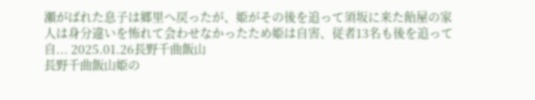瀬がばれた息子は郷里へ戻ったが、姫がその後を追って須坂に来た飴屋の家人は身分違いを怖れて会わせなかったため姫は自害、従者13名も後を追って自... 2025.01.26長野千曲飯山
長野千曲飯山姫の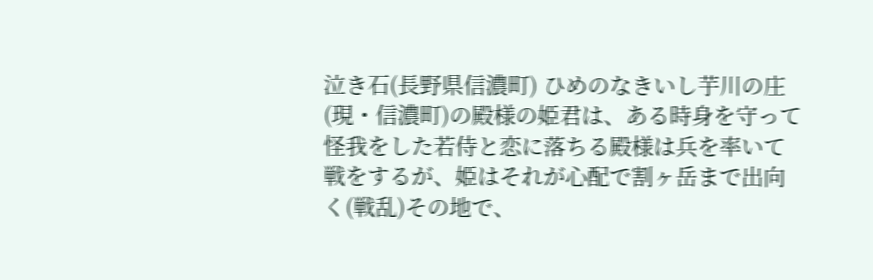泣き石(長野県信濃町) ひめのなきいし芋川の庄(現・信濃町)の殿様の姫君は、ある時身を守って怪我をした若侍と恋に落ちる殿様は兵を率いて戦をするが、姫はそれが心配で割ヶ岳まで出向く(戦乱)その地で、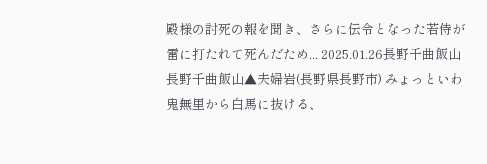殿様の討死の報を聞き、さらに伝令となった若侍が雷に打たれて死んだため... 2025.01.26長野千曲飯山
長野千曲飯山▲夫婦岩(長野県長野市) みょっといわ鬼無里から白馬に抜ける、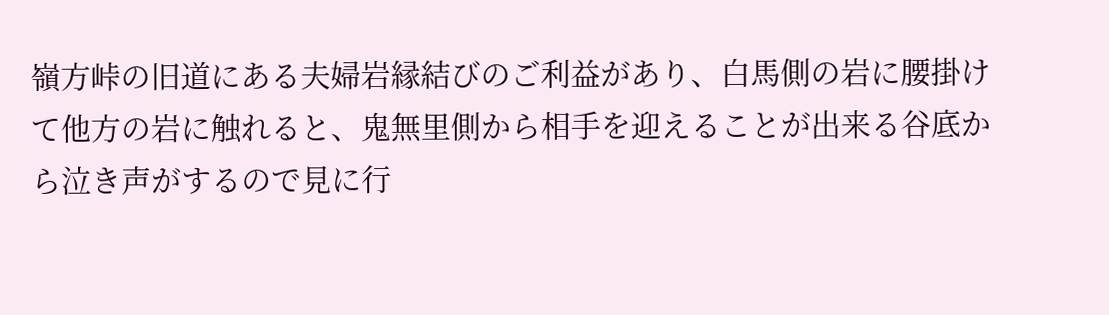嶺方峠の旧道にある夫婦岩縁結びのご利益があり、白馬側の岩に腰掛けて他方の岩に触れると、鬼無里側から相手を迎えることが出来る谷底から泣き声がするので見に行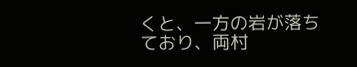くと、一方の岩が落ちており、両村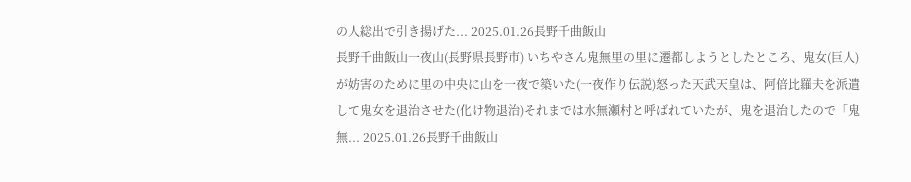の人総出で引き揚げた... 2025.01.26長野千曲飯山
長野千曲飯山一夜山(長野県長野市) いちやさん鬼無里の里に遷都しようとしたところ、鬼女(巨人)が妨害のために里の中央に山を一夜で築いた(一夜作り伝説)怒った天武天皇は、阿倍比羅夫を派遣して鬼女を退治させた(化け物退治)それまでは水無瀬村と呼ばれていたが、鬼を退治したので「鬼無... 2025.01.26長野千曲飯山